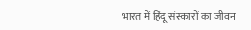भारत में हिंदू संस्कारों का जीवन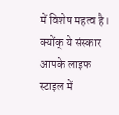में विशेष महत्व है। क्योंक् ये संस्कार आपके लाइफ स्टाइल में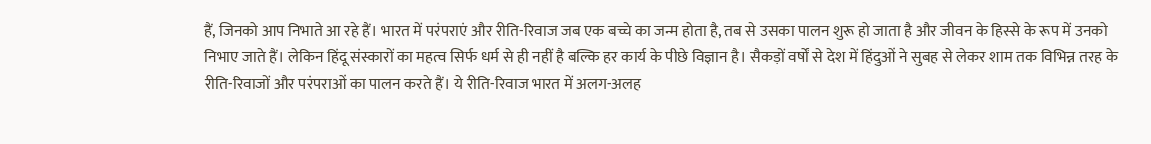हैं, जिनको आप निभाते आ रहे हैं। भारत में परंपराएं और रीति-रिवाज जब एक बच्चे का जन्म होता है, तब से उसका पालन शुरू हो जाता है और जीवन के हिस्से के रूप में उनको निभाए जाते हैं। लेकिन हिंदू संस्कारों का महत्व सिर्फ धर्म से ही नहीं है बल्कि हर कार्य के पीछे विज्ञान है। सैकड़ों वर्षों से देश में हिंदुओं ने सुबह से लेकर शाम तक विभिन्न तरह के रीति-रिवाजों और परंपराओं का पालन करते हैं। ये रीति-रिवाज भारत में अलग-अलह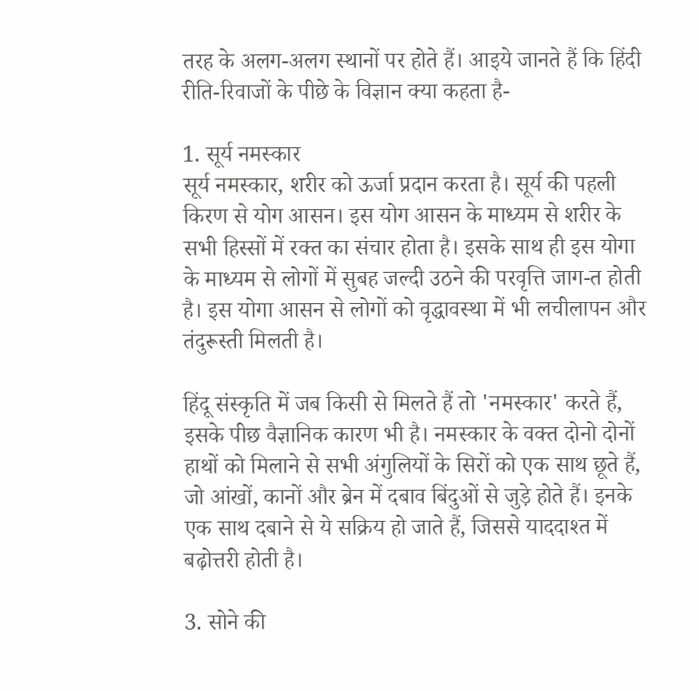तरह के अलग-अलग स्थानों पर होते हैं। आइये जानते हैं कि हिंदी रीति-रिवाजों के पीछे के विज्ञान क्या कहता है-

1. सूर्य नमस्कार
सूर्य नमस्कार, शरीर को ऊर्जा प्रदान करता है। सूर्य की पहली किरण से योग आसन। इस योग आसन के माध्यम से शरीर के सभी हिस्सों में रक्त का संचार होता है। इसके साथ ही इस योगा के माध्यम से लोगों में सुबह जल्दी उठने की परवृत्ति जाग-त होती है। इस योगा आसन से लोगों को वृद्धावस्था में भी लचीलापन और तंदुरूस्ती मिलती है।

हिंदू संस्कृति में जब किसी से मिलते हैं तो 'नमस्कार' करते हैं, इसके पीछ वैज्ञानिक कारण भी है। नमस्कार के वक्त दोनो दोनों हाथों को मिलाने से सभी अंगुलियों के सिरों को एक साथ छूते हैं, जो आंखों, कानों और ब्रेन में दबाव बिंदुओं से जुड़े होते हैं। इनके एक साथ दबाने से ये सक्रिय हो जाते हैं, जिससे याददाश्त में बढ़ोत्तरी होती है।

3. सोने की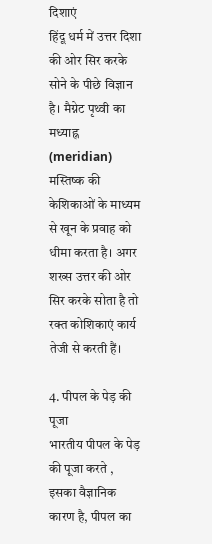दिशाएं
हिंदू धर्म में उत्तर दिशा की ओर सिर करके सोने के पीछे विज्ञान है। मैग्नेट पृथ्वी का मध्याह्न (meridian) मस्तिष्क की केशिकाओं के माध्यम से खून के प्रवाह को धीमा करता है। अगर शख्स उत्तर की ओर सिर करके सोता है तो रक्त कोशिकाएं कार्य तेजी से करती हैं।

4. पीपल के पेड़ की पूजा
भारतीय पीपल के पेड़ की पूजा करते , इसका वैज्ञानिक कारण है, पीपल का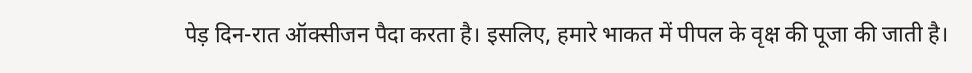पेड़ दिन-रात ऑक्सीजन पैदा करता है। इसलिए, हमारे भाकत में पीपल के वृक्ष की पूजा की जाती है।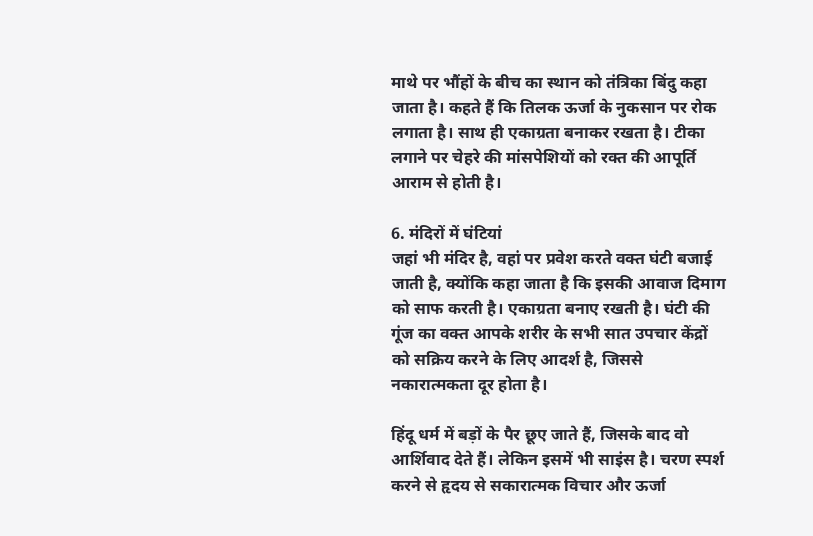माथे पर भौंहों के बीच का स्थान को तंत्रिका बिंदु कहा जाता है। कहते हैं कि तिलक ऊर्जा के नुकसान पर रोक लगाता है। साथ ही एकाग्रता बनाकर रखता है। टीका लगाने पर चेहरे की मांसपेशियों को रक्त की आपूर्ति आराम से होती है।

6. मंदिरों में घंटियां
जहां भी मंदिर है, वहां पर प्रवेश करते वक्त घंटी बजाई जाती है, क्योंकि कहा जाता है कि इसकी आवाज दिमाग को साफ करती है। एकाग्रता बनाए रखती है। घंटी की गूंज का वक्त आपके शरीर के सभी सात उपचार केंद्रों को सक्रिय करने के लिए आदर्श है, जिससे नकारात्मकता दूर होता है।

हिंदू धर्म में बड़ों के पैर छूए जाते हैं, जिसके बाद वो आर्शिवाद देते हैं। लेकिन इसमें भी साइंस है। चरण स्पर्श करने से हृदय से सकारात्मक विचार और ऊर्जा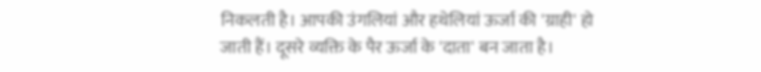निकलती है। आपकी उंगलियां और हथेलियां ऊर्जा की 'ग्राही' हो जाती हैं। दूसरे व्यक्ति के पैर ऊर्जा के 'दाता' बन जाता है।